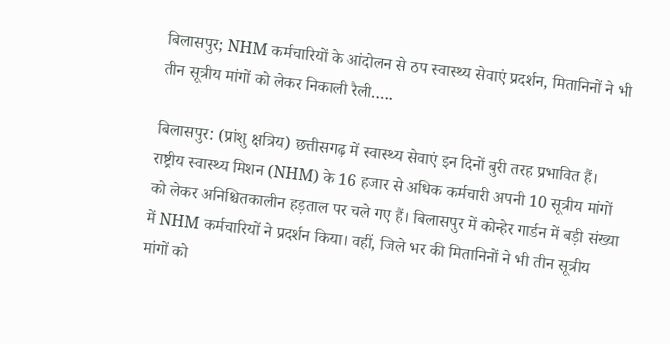बिलासपुर; NHM कर्मचारियों के आंदोलन से ठप स्वास्थ्य सेवाएं प्रदर्शन, मितानिनों ने भी तीन सूत्रीय मांगों को लेकर निकाली रैली…..

बिलासपुर: (प्रांशु क्षत्रिय) छत्तीसगढ़ में स्वास्थ्य सेवाएं इन दिनों बुरी तरह प्रभावित हैं। राष्ट्रीय स्वास्थ्य मिशन (NHM) के 16 हजार से अधिक कर्मचारी अपनी 10 सूत्रीय मांगों को लेकर अनिश्चितकालीन हड़ताल पर चले गए हैं। बिलासपुर में कोन्हेर गार्डन में बड़ी संख्या में NHM कर्मचारियों ने प्रदर्शन किया। वहीं, जिले भर की मितानिनों ने भी तीन सूत्रीय मांगों को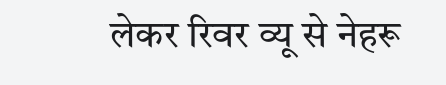लेकर रिवर व्यू से नेहरू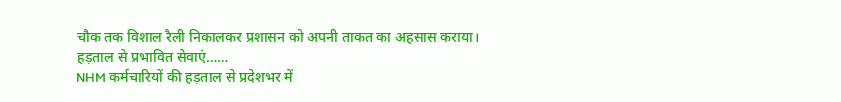चौक तक विशाल रैली निकालकर प्रशासन को अपनी ताकत का अहसास कराया।
हड़ताल से प्रभावित सेवाएं……
NHM कर्मचारियों की हड़ताल से प्रदेशभर में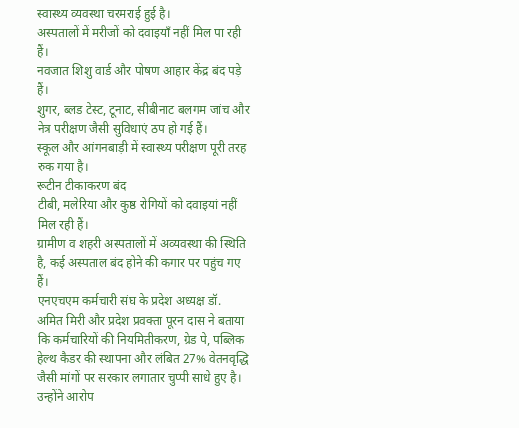स्वास्थ्य व्यवस्था चरमराई हुई है।
अस्पतालों में मरीजों को दवाइयाँ नहीं मिल पा रही हैं।
नवजात शिशु वार्ड और पोषण आहार केंद्र बंद पड़े हैं।
शुगर, ब्लड टेस्ट, टूनाट, सीबीनाट बलगम जांच और नेत्र परीक्षण जैसी सुविधाएं ठप हो गई हैं।
स्कूल और आंगनबाड़ी में स्वास्थ्य परीक्षण पूरी तरह रुक गया है।
रूटीन टीकाकरण बंद
टीबी, मलेरिया और कुष्ठ रोगियों को दवाइयां नहीं मिल रही हैं।
ग्रामीण व शहरी अस्पतालों में अव्यवस्था की स्थिति है, कई अस्पताल बंद होने की कगार पर पहुंच गए हैं।
एनएचएम कर्मचारी संघ के प्रदेश अध्यक्ष डॉ. अमित मिरी और प्रदेश प्रवक्ता पूरन दास ने बताया कि कर्मचारियों की नियमितीकरण, ग्रेड पे, पब्लिक हेल्थ कैडर की स्थापना और लंबित 27% वेतनवृद्धि जैसी मांगों पर सरकार लगातार चुप्पी साधे हुए है। उन्होंने आरोप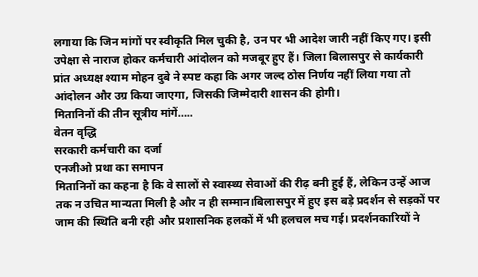लगाया कि जिन मांगों पर स्वीकृति मिल चुकी है, उन पर भी आदेश जारी नहीं किए गए। इसी उपेक्षा से नाराज होकर कर्मचारी आंदोलन को मजबूर हुए हैं। जिला बिलासपुर से कार्यकारी प्रांत अध्यक्ष श्याम मोहन दुबे ने स्पष्ट कहा कि अगर जल्द ठोस निर्णय नहीं लिया गया तो आंदोलन और उग्र किया जाएगा, जिसकी जिम्मेदारी शासन की होगी।
मितानिनों की तीन सूत्रीय मांगें…..
वेतन वृद्धि
सरकारी कर्मचारी का दर्जा
एनजीओ प्रथा का समापन
मितानिनों का कहना है कि वे सालों से स्वास्थ्य सेवाओं की रीढ़ बनी हुई हैं, लेकिन उन्हें आज तक न उचित मान्यता मिली है और न ही सम्मान।बिलासपुर में हुए इस बड़े प्रदर्शन से सड़कों पर जाम की स्थिति बनी रही और प्रशासनिक हलकों में भी हलचल मच गई। प्रदर्शनकारियों ने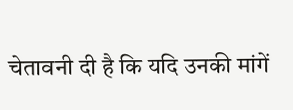चेतावनी दी है कि यदि उनकी मांगें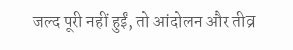जल्द पूरी नहीं हुईं, तो आंदोलन और तीव्र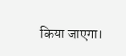किया जाएगा।